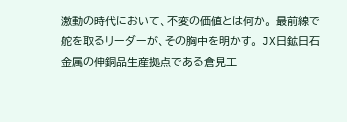激動の時代において、不変の価値とは何か。 最前線で舵を取るリーダーが、その胸中を明かす。 JX日鉱日石金属の伸銅品生産拠点である倉見工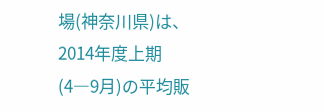場(神奈川県)は、2014年度上期(4―9月)の平均販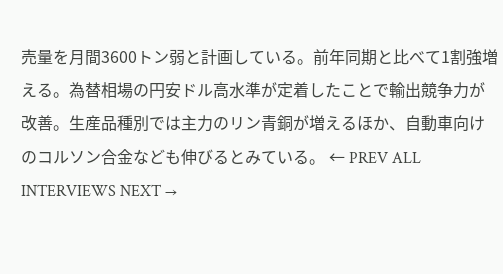売量を月間3600トン弱と計画している。前年同期と比べて1割強増える。為替相場の円安ドル高水準が定着したことで輸出競争力が改善。生産品種別では主力のリン青銅が増えるほか、自動車向けのコルソン合金なども伸びるとみている。 ← PREV ALL INTERVIEWS NEXT →